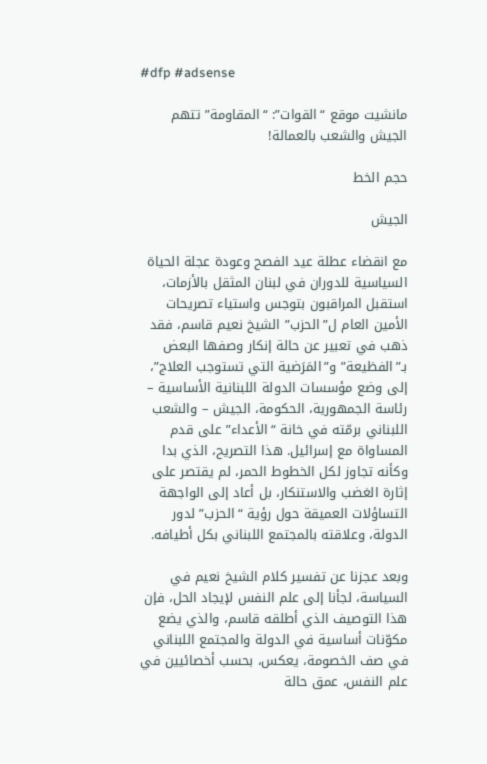#dfp #adsense

مانشيت موقع “القوات”: “المقاومة” تتهم الجيش والشعب بالعمالة!

حجم الخط

الجيش

مع انقضاء عطلة عيد الفصح وعودة عجلة الحياة السياسية للدوران في لبنان المثقل بالأزمات، استقبل المراقبون بتوجس واستياء تصريحات الأمين العام ل”الحزب” الشيخ نعيم قاسم، فقد ذهب في تعبير عن حالة إنكار وصفها البعض بـ”الفظيعة” و”المَرَضية التي تستوجب العلاج”، إلى وضع مؤسسات الدولة اللبنانية الأساسية – رئاسة الجمهورية، الحكومة، الجيش – والشعب اللبناني برمّته في خانة “الأعداء” على قدم المساواة مع إسرائيل. هذا التصريح، الذي بدا وكأنه تجاوز لكل الخطوط الحمر، لم يقتصر على إثارة الغضب والاستنكار، بل أعاد إلى الواجهة التساؤلات العميقة حول رؤية “الحزب” لدور الدولة، وعلاقته بالمجتمع اللبناني بكل أطيافه.

وبعد عجزنا عن تفسير كلام الشيخ نعيم في السياسة، لجأنا إلى علم النفس لإيجاد الحل، فإن هذا التوصيف الذي أطلقه قاسم، والذي يضع مكوّنات أساسية في الدولة والمجتمع اللبناني في صف الخصومة، يعكس، بحسب أخصائيين في علم النفس، عمق حالة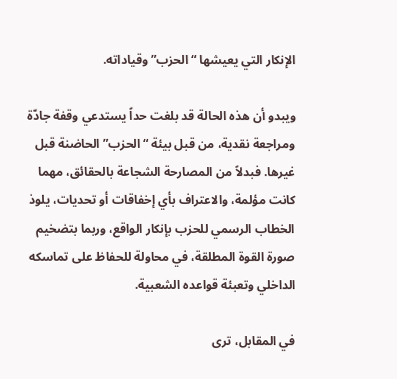الإنكار التي يعيشها “الحزب” وقياداته.

ويبدو أن هذه الحالة قد بلغت حداً يستدعي وقفة جادّة ومراجعة نقدية، من قبل بيئة “الحزب” الحاضنة قبل غيرها. فبدلاً من المصارحة الشجاعة بالحقائق، مهما كانت مؤلمة، والاعتراف بأي إخفاقات أو تحديات، يلوذ الخطاب الرسمي للحزب بإنكار الواقع، وربما بتضخيم صورة القوة المطلقة، في محاولة للحفاظ على تماسكه الداخلي وتعبئة قواعده الشعبية.

في المقابل، ترى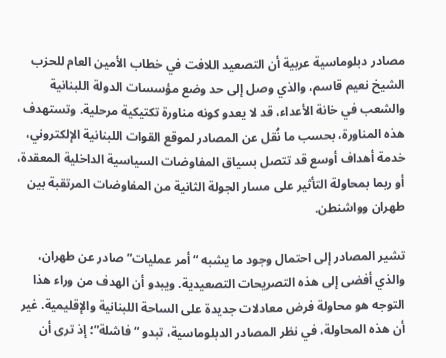مصادر دبلوماسية عربية أن التصعيد اللافت في خطاب الأمين العام للحزب الشيخ نعيم قاسم، والذي وصل إلى حد وضع مؤسسات الدولة اللبنانية والشعب في خانة الأعداء، قد لا يعدو كونه مناورة تكتيكية مرحلية. وتستهدف هذه المناورة، بحسب ما نُقل عن المصادر لموقع القوات اللبنانية الإلكتروني، خدمة أهداف أوسع قد تتصل بسياق المفاوضات السياسية الداخلية المعقدة، أو ربما بمحاولة التأثير على مسار الجولة الثانية من المفاوضات المرتقبة بين طهران وواشنطن.

تشير المصادر إلى احتمال وجود ما يشبه “أمر عمليات” صادر عن طهران، والذي أفضى إلى هذه التصريحات التصعيدية. ويبدو أن الهدف من وراء هذا التوجه هو محاولة فرض معادلات جديدة على الساحة اللبنانية والإقليمية. غير أن هذه المحاولة، في نظر المصادر الدبلوماسية، تبدو “فاشلة”؛ إذ ترى أن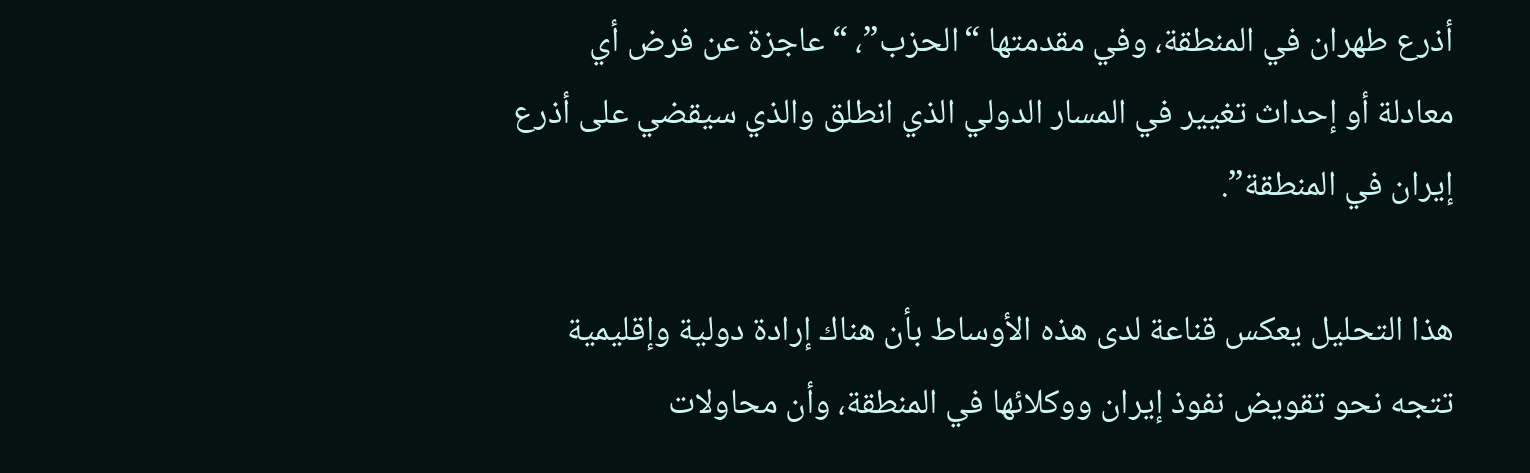أذرع طهران في المنطقة، وفي مقدمتها “الحزب”، “عاجزة عن فرض أي معادلة أو إحداث تغيير في المسار الدولي الذي انطلق والذي سيقضي على أذرع إيران في المنطقة”.

هذا التحليل يعكس قناعة لدى هذه الأوساط بأن هناك إرادة دولية وإقليمية تتجه نحو تقويض نفوذ إيران ووكلائها في المنطقة، وأن محاولات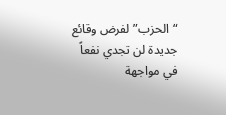“الحزب” لفرض وقائع جديدة لن تجدي نفعاً في مواجهة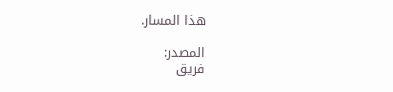هذا المسار.

المصدر:
فريق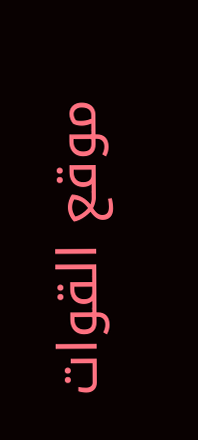موقع القوات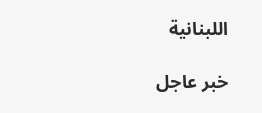اللبنانية

خبر عاجل